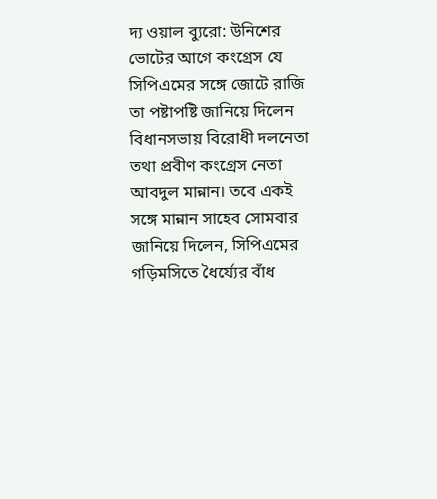দ্য ওয়াল ব্যুরো: উনিশের ভোটের আগে কংগ্রেস যে সিপিএমের সঙ্গে জোটে রাজি তা পষ্টাপষ্টি জানিয়ে দিলেন বিধানসভায় বিরোধী দলনেতা তথা প্রবীণ কংগ্রেস নেতা আবদুল মান্নান। তবে একই সঙ্গে মান্নান সাহেব সোমবার জানিয়ে দিলেন, সিপিএমের গড়িমসিতে ধৈর্য্যের বাঁধ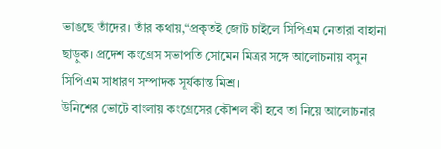ভাঙছে তাঁদের। তাঁর কথায়,“প্রকৃতই জোট চাইলে সিপিএম নেতারা বাহানা ছাড়ুক। প্রদেশ কংগ্রেস সভাপতি সোমেন মিত্রর সঙ্গে আলোচনায় বসুন সিপিএম সাধারণ সম্পাদক সূর্যকান্ত মিশ্র।
উনিশের ভোটে বাংলায় কংগ্রেসের কৌশল কী হবে তা নিয়ে আলোচনার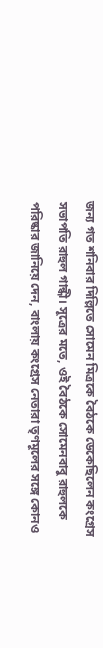জন্য গত শনিবার দিল্লিতে সোমেন মিত্রকে বৈঠকে ডেকেছিলেন কংগ্রেস সভাপতি রাহুল গান্ধী। সূত্রের মতে, ওই বৈঠকে সোমেনবাবু রাহুলকে পরিষ্কার জানিয়ে দেন, বাংলায় কংগ্রেস নেতারা তৃণমূলের সঙ্গে কোনও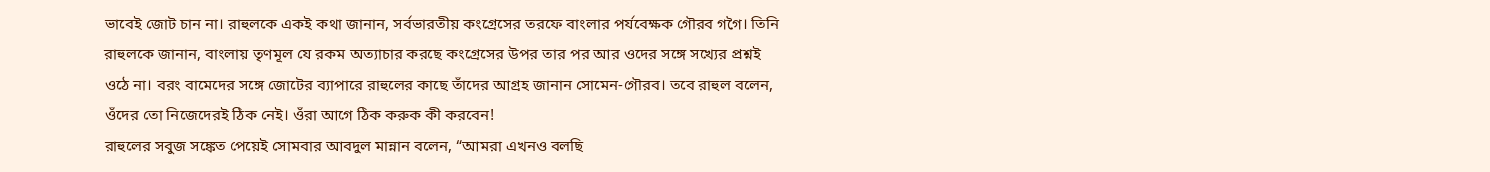ভাবেই জোট চান না। রাহুলকে একই কথা জানান, সর্বভারতীয় কংগ্রেসের তরফে বাংলার পর্যবেক্ষক গৌরব গগৈ। তিনি রাহুলকে জানান, বাংলায় তৃণমূল যে রকম অত্যাচার করছে কংগ্রেসের উপর তার পর আর ওদের সঙ্গে সখ্যের প্রশ্নই ওঠে না। বরং বামেদের সঙ্গে জোটের ব্যাপারে রাহুলের কাছে তাঁদের আগ্রহ জানান সোমেন-গৌরব। তবে রাহুল বলেন, ওঁদের তো নিজেদেরই ঠিক নেই। ওঁরা আগে ঠিক করুক কী করবেন!
রাহুলের সবুজ সঙ্কেত পেয়েই সোমবার আবদুল মান্নান বলেন, “আমরা এখনও বলছি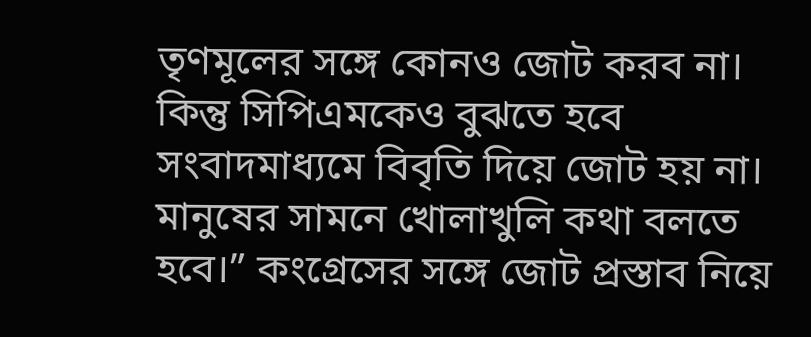তৃণমূলের সঙ্গে কোনও জোট করব না। কিন্তু সিপিএমকেও বুঝতে হবে সংবাদমাধ্যমে বিবৃতি দিয়ে জোট হয় না। মানুষের সামনে খোলাখুলি কথা বলতে হবে।” কংগ্রেসের সঙ্গে জোট প্রস্তাব নিয়ে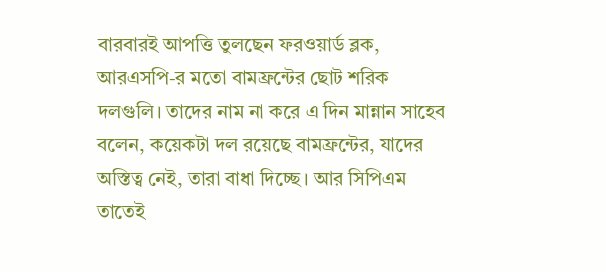বারবারই আপত্তি তুলছেন ফরওয়ার্ড ব্লক, আরএসপি-র মতো বামফ্রন্টের ছোট শরিক দলগুলি। তাদের নাম না করে এ দিন মান্নান সাহেব বলেন, কয়েকটা দল রয়েছে বামফ্রন্টের, যাদের অস্তিত্ব নেই, তারা বাধা দিচ্ছে। আর সিপিএম তাতেই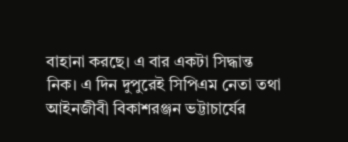বাহানা করছে। এ বার একটা সিদ্ধান্ত নিক। এ দিন দুপুরেই সিপিএম নেতা তথা আইনজীবী বিকাশরঞ্জন ভট্টাচার্যের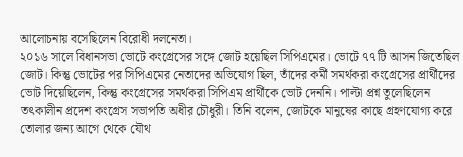আলোচনায় বসেছিলেন বিরোধী দলনেতা।
২০১৬ সালে বিধানসভা ভোটে কংগ্রেসের সঙ্গে জোট হয়েছিল সিপিএমের। ভোটে ৭৭ টি আসন জিতেছিল জোট। কিন্তু ভোটের পর সিপিএমের নেতাদের অভিযোগ ছিল, তাঁদের কর্মী সমর্থকরা কংগ্রেসের প্রার্থীদের ভোট দিয়েছিলেন, কিন্তু কংগ্রেসের সমর্থকরা সিপিএম প্রার্থীকে ভোট দেননি। পাল্টা প্রশ্ন তুলেছিলেন তৎকালীন প্রদেশ কংগ্রেস সভাপতি অধীর চৌধুরী। তিনি বলেন, জোটকে মানুষের কাছে গ্রহণযোগ্য করে তোলার জন্য আগে থেকে যৌথ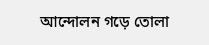আন্দোলন গড়ে তোলা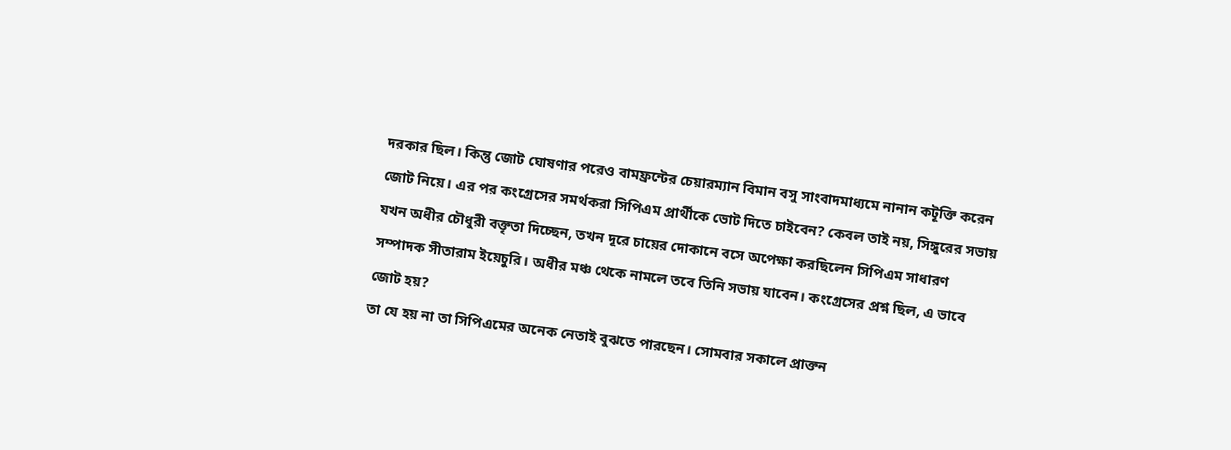দরকার ছিল। কিন্তু জোট ঘোষণার পরেও বামফ্রন্টের চেয়ারম্যান বিমান বসু সাংবাদমাধ্যমে নানান কটূক্তি করেন জোট নিয়ে। এর পর কংগ্রেসের সমর্থকরা সিপিএম প্রার্থীকে ভোট দিতে চাইবেন? কেবল তাই নয়, সিঙ্গুরের সভায় যখন অধীর চৌধুরী বক্তৃতা দিচ্ছেন, তখন দূরে চায়ের দোকানে বসে অপেক্ষা করছিলেন সিপিএম সাধারণ সম্পাদক সীতারাম ইয়েচুরি। অধীর মঞ্চ থেকে নামলে তবে তিনি সভায় যাবেন। কংগ্রেসের প্রশ্ন ছিল, এ ভাবে জোট হয়?
তা যে হয় না তা সিপিএমের অনেক নেতাই বুঝতে পারছেন। সোমবার সকালে প্রাক্তন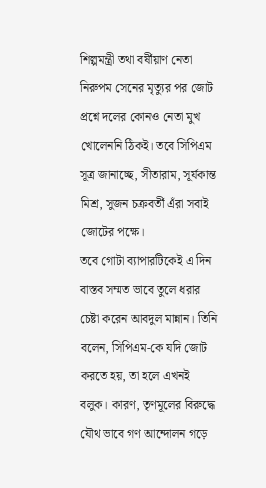শিল্পমন্ত্রী তথা বর্ষীয়াণ নেতা নিরুপম সেনের মৃত্যুর পর জোট প্রশ্নে দলের কোনও নেতা মুখ খোলেননি ঠিকই। তবে সিপিএম সূত্র জানাচ্ছে, সীতারাম, সূর্যকান্ত মিশ্র, সুজন চক্রবর্তী এঁরা সবাই জোটের পক্ষে।
তবে গোটা ব্যাপারটিকেই এ দিন বাস্তব সম্মত ভাবে তুলে ধরার চেষ্টা করেন আবদুল মান্নান। তিনি বলেন, সিপিএম-কে যদি জোট করতে হয়, তা হলে এখনই বলুক। কারণ, তৃণমূলের বিরুদ্ধে যৌথ ভাবে গণ আন্দোলন গড়ে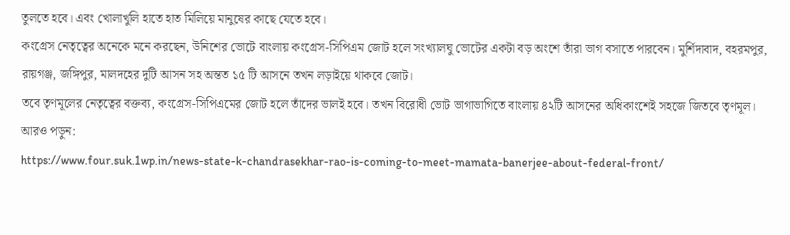তুলতে হবে। এবং খোলাখুলি হাতে হাত মিলিয়ে মানুষের কাছে যেতে হবে।
কংগ্রেস নেতৃত্বের অনেকে মনে করছেন, উনিশের ভোটে বাংলায় কংগ্রেস-সিপিএম জোট হলে সংখ্যালঘু ভোটের একটা বড় অংশে তাঁরা ভাগ বসাতে পারবেন। মুর্শিদাবাদ, বহরমপুর, রায়গঞ্জ, জঙ্গিপুর, মালদহের দুটি আসন সহ অন্তত ১৫ টি আসনে তখন লড়াইয়ে থাকবে জোট।
তবে তৃণমূলের নেতৃত্বের বক্তব্য, কংগ্রেস-সিপিএমের জোট হলে তাঁদের ভালই হবে। তখন বিরোধী ভোট ভাগাভাগিতে বাংলায় ৪২টি আসনের অধিকাংশেই সহজে জিতবে তৃণমূল।
আরও পড়ুন:
https://www.four.suk.1wp.in/news-state-k-chandrasekhar-rao-is-coming-to-meet-mamata-banerjee-about-federal-front/